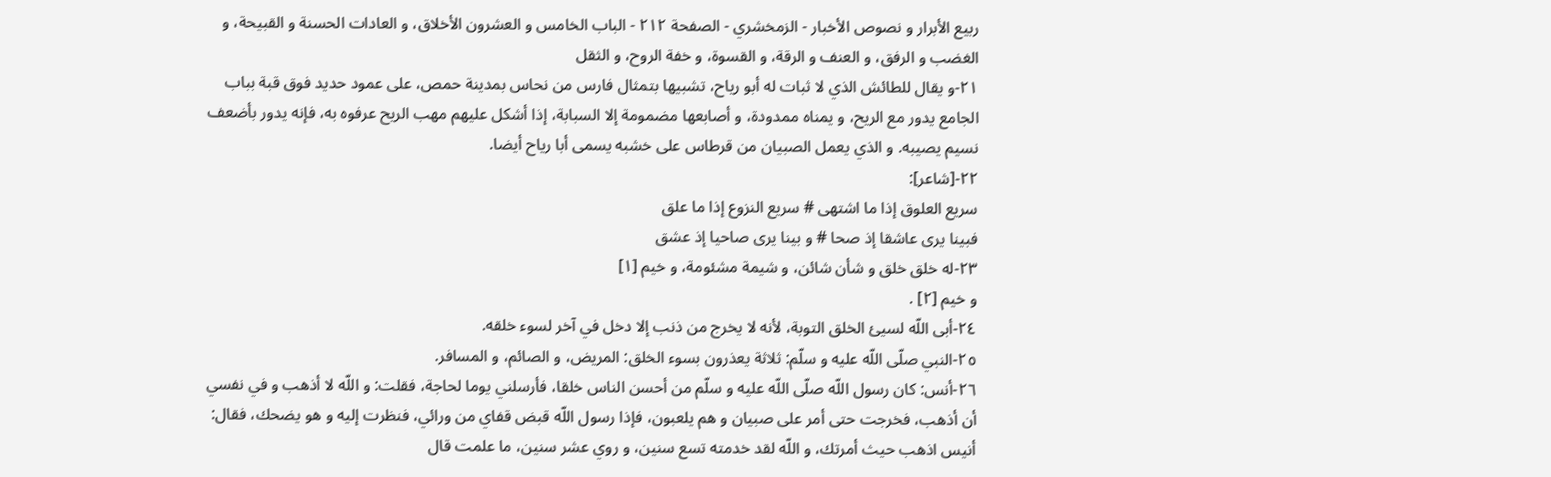ربيع الأبرار و نصوص الأخبار - الزمخشري - الصفحة ٢١٢ - الباب الخامس و العشرون الأخلاق، و العادات الحسنة و القبيحة، و الغضب و الرفق، و العنف و الرقة، و القسوة، و خفة الروح، و الثقل
٢١-و يقال للطائش الذي لا ثبات له أبو رياح، تشبيها بتمثال فارس من نحاس بمدينة حمص، على عمود حديد فوق قبة بباب الجامع يدور مع الريح، و يمناه ممدودة، و أصابعها مضمومة إلا السبابة، إذا أشكل عليهم مهب الريح عرفوه به، فإنه يدور بأضعف نسيم يصيبه. و الذي يعمل الصبيان من قرطاس على خشبه يسمى أبا رياح أيضا.
٢٢-[شاعر]:
سريع العلوق إذا ما اشتهى # سريع النزوع إذا ما علق
فبينا يرى عاشقا إذ صحا # و بينا يرى صاحيا إذ عشق
٢٣-له خلق خلق و شأن شائن، و شيمة مشئومة، و خيم [١]
و خيم [٢] .
٢٤-أبى اللّه لسيئ الخلق التوبة، لأنه لا يخرج من ذنب إلا دخل في آخر لسوء خلقه.
٢٥-النبي صلّى اللّه عليه و سلّم: ثلاثة يعذرون بسوء الخلق: المريض، و الصائم، و المسافر.
٢٦-أنس: كان رسول اللّه صلّى اللّه عليه و سلّم من أحسن الناس خلقا، فأرسلني يوما لحاجة، فقلت: و اللّه لا أذهب و في نفسي أن أذهب، فخرجت حتى أمر على صبيان و هم يلعبون، فإذا رسول اللّه قبض قفاي من ورائي، فنظرت إليه و هو يضحك، فقال: أنيس اذهب حيث أمرتك، و اللّه لقد خدمته تسع سنين، و روي عشر سنين، ما علمت قال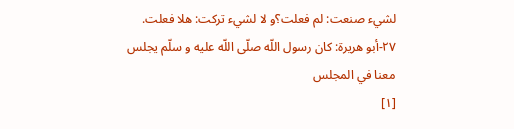لشيء صنعت: لم فعلت؟و لا لشيء تركت: هلا فعلت.
٢٧-أبو هريرة: كان رسول اللّه صلّى اللّه عليه و سلّم يجلس معنا في المجلس
[١]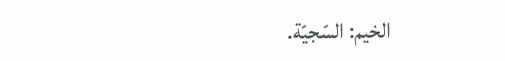الخيم: السّجيّة.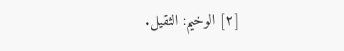[٢] الوخيم: الثقيل.